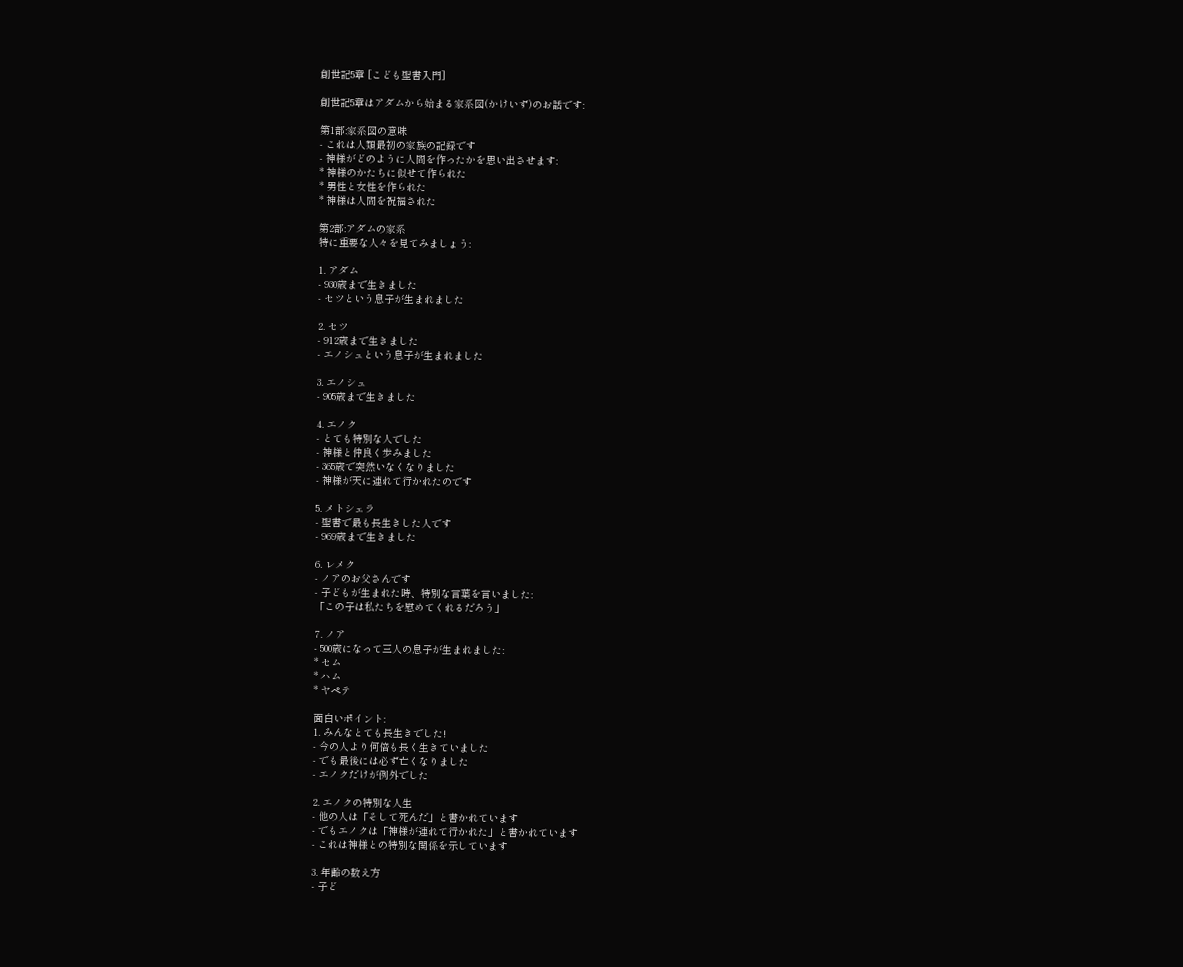創世記5章 [こども聖書入門]

創世記5章はアダムから始まる家系図(かけいず)のお話です:

第1部:家系図の意味
- これは人類最初の家族の記録です
- 神様がどのように人間を作ったかを思い出させます:
* 神様のかたちに似せて作られた
* 男性と女性を作られた
* 神様は人間を祝福された

第2部:アダムの家系
特に重要な人々を見てみましょう:

1. アダム
- 930歳まで生きました
- セツという息子が生まれました

2. セツ
- 912歳まで生きました
- エノシュという息子が生まれました

3. エノシュ
- 905歳まで生きました

4. エノク
- とても特別な人でした
- 神様と仲良く歩みました
- 365歳で突然いなくなりました
- 神様が天に連れて行かれたのです

5. メトシェラ
- 聖書で最も長生きした人です
- 969歳まで生きました

6. レメク
- ノアのお父さんです
- 子どもが生まれた時、特別な言葉を言いました:
「この子は私たちを慰めてくれるだろう」

7. ノア
- 500歳になって三人の息子が生まれました:
* セム
* ハム
* ヤペテ

面白いポイント:
1. みんなとても長生きでした!
- 今の人より何倍も長く生きていました
- でも最後には必ず亡くなりました
- エノクだけが例外でした

2. エノクの特別な人生
- 他の人は「そして死んだ」と書かれています
- でもエノクは「神様が連れて行かれた」と書かれています
- これは神様との特別な関係を示しています

3. 年齢の数え方
- 子ど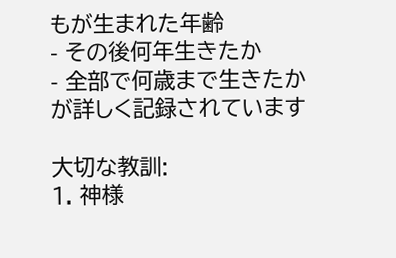もが生まれた年齢
- その後何年生きたか
- 全部で何歳まで生きたか
が詳しく記録されています

大切な教訓:
1. 神様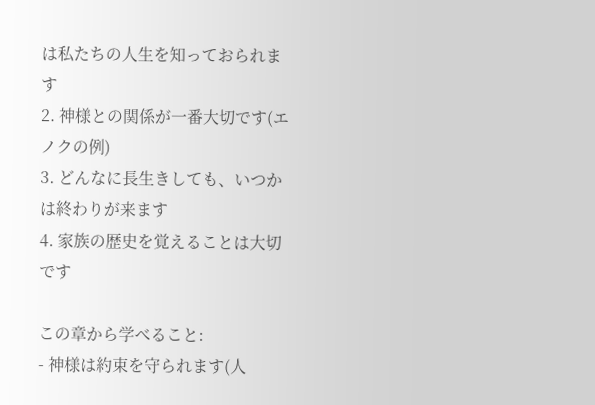は私たちの人生を知っておられます
2. 神様との関係が一番大切です(エノクの例)
3. どんなに長生きしても、いつかは終わりが来ます
4. 家族の歴史を覚えることは大切です

この章から学べること:
- 神様は約束を守られます(人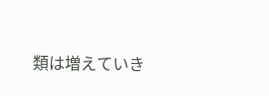類は増えていき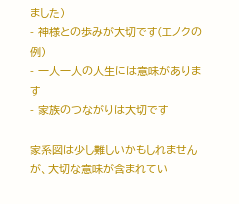ました)
- 神様との歩みが大切です(エノクの例)
- 一人一人の人生には意味があります
- 家族のつながりは大切です

家系図は少し難しいかもしれませんが、大切な意味が含まれてい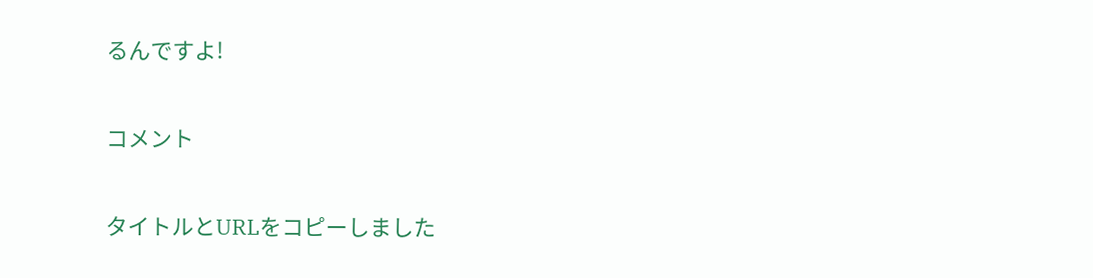るんですよ!

コメント

タイトルとURLをコピーしました